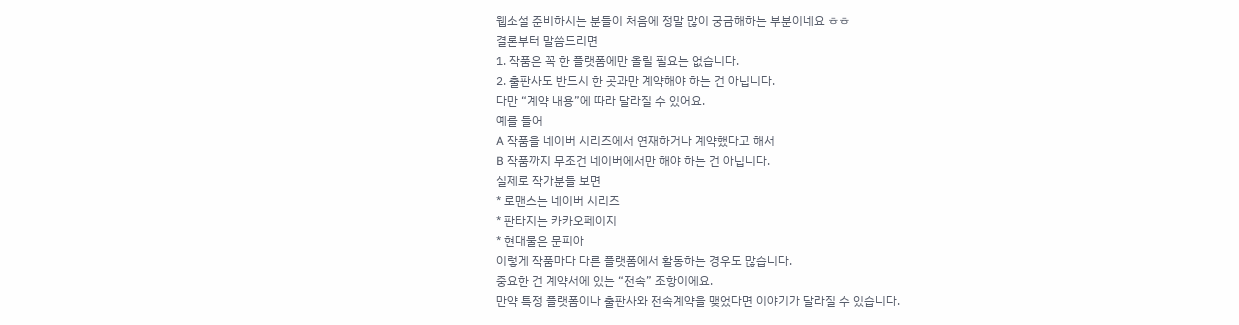웹소설 준비하시는 분들이 처음에 정말 많이 궁금해하는 부분이네요 ㅎㅎ
결론부터 말씀드리면
1. 작품은 꼭 한 플랫폼에만 올릴 필요는 없습니다.
2. 출판사도 반드시 한 곳과만 계약해야 하는 건 아닙니다.
다만 “계약 내용”에 따라 달라질 수 있어요.
예를 들어
A 작품을 네이버 시리즈에서 연재하거나 계약했다고 해서
B 작품까지 무조건 네이버에서만 해야 하는 건 아닙니다.
실제로 작가분들 보면
* 로맨스는 네이버 시리즈
* 판타지는 카카오페이지
* 현대물은 문피아
이렇게 작품마다 다른 플랫폼에서 활동하는 경우도 많습니다.
중요한 건 계약서에 있는 “전속” 조항이에요.
만약 특정 플랫폼이나 출판사와 전속계약을 맺었다면 이야기가 달라질 수 있습니다.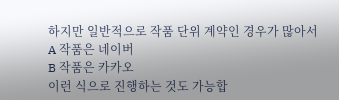하지만 일반적으로 작품 단위 계약인 경우가 많아서
A 작품은 네이버
B 작품은 카카오
이런 식으로 진행하는 것도 가능합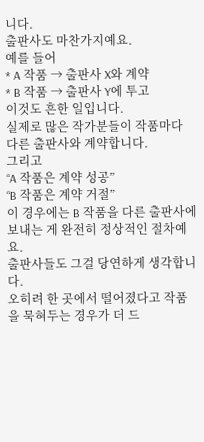니다.
출판사도 마찬가지예요.
예를 들어
* A 작품 → 출판사 X와 계약
* B 작품 → 출판사 Y에 투고
이것도 흔한 일입니다.
실제로 많은 작가분들이 작품마다 다른 출판사와 계약합니다.
그리고
“A 작품은 계약 성공”
“B 작품은 계약 거절”
이 경우에는 B 작품을 다른 출판사에 보내는 게 완전히 정상적인 절차예요.
출판사들도 그걸 당연하게 생각합니다.
오히려 한 곳에서 떨어졌다고 작품을 묵혀두는 경우가 더 드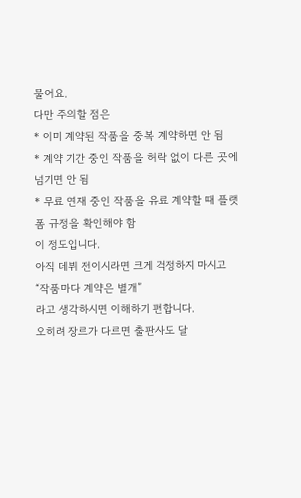물어요.
다만 주의할 점은
* 이미 계약된 작품을 중복 계약하면 안 됨
* 계약 기간 중인 작품을 허락 없이 다른 곳에 넘기면 안 됨
* 무료 연재 중인 작품을 유료 계약할 때 플랫폼 규정을 확인해야 함
이 정도입니다.
아직 데뷔 전이시라면 크게 걱정하지 마시고
“작품마다 계약은 별개”
라고 생각하시면 이해하기 편합니다.
오히려 장르가 다르면 출판사도 달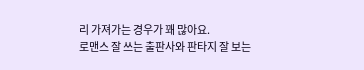리 가져가는 경우가 꽤 많아요.
로맨스 잘 쓰는 출판사와 판타지 잘 보는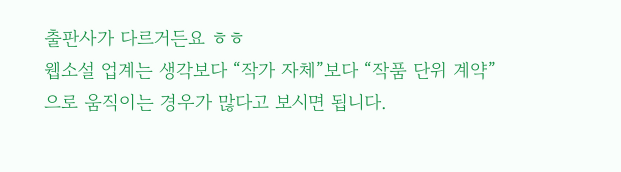출판사가 다르거든요 ㅎㅎ
웹소설 업계는 생각보다 “작가 자체”보다 “작품 단위 계약”으로 움직이는 경우가 많다고 보시면 됩니다.